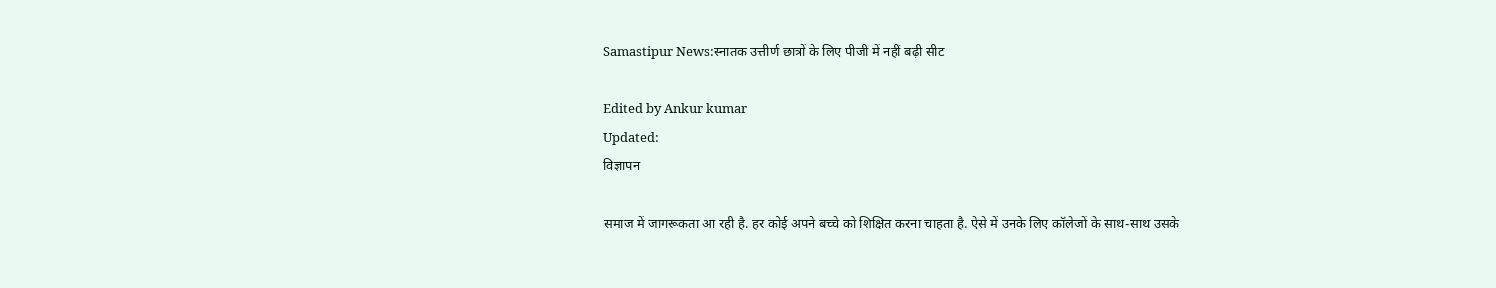Samastipur News:स्नातक उत्तीर्ण छात्रों के लिए पीजी में नहीं बढ़ी सीट

Edited by Ankur kumar
Updated:
विज्ञापन

समाज में जागरूकता आ रही है. हर कोई अपने बच्चे को शिक्षित करना चाहता है. ऐसे में उनके लिए कॉलेजों के साथ-साथ उसके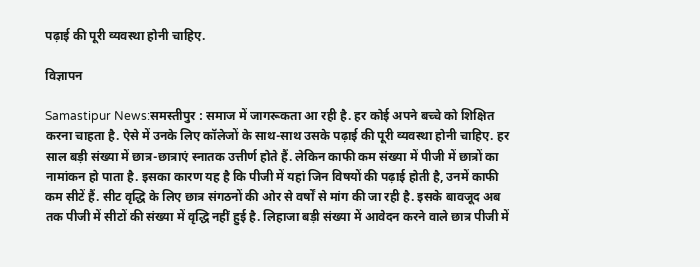पढ़ाई की पूरी व्यवस्था होनी चाहिए.

विज्ञापन

Samastipur News:समस्तीपुर : समाज में जागरूकता आ रही है. हर कोई अपने बच्चे को शिक्षित करना चाहता है. ऐसे में उनके लिए कॉलेजों के साथ-साथ उसके पढ़ाई की पूरी व्यवस्था होनी चाहिए. हर साल बड़ी संख्या में छात्र-छात्राएं स्नातक उत्तीर्ण होते हैं. लेकिन काफी कम संख्या में पीजी में छात्रों का नामांकन हो पाता है. इसका कारण यह है कि पीजी में यहां जिन विषयों की पढ़ाई होती है, उनमें काफी कम सीटें हैं. सीट वृद्धि के लिए छात्र संगठनों की ओर से वर्षों से मांग की जा रही है. इसके बावजूद अब तक पीजी में सीटों की संख्या में वृद्धि नहीं हुई है. लिहाजा बड़ी संख्या में आवेदन करने वाले छात्र पीजी में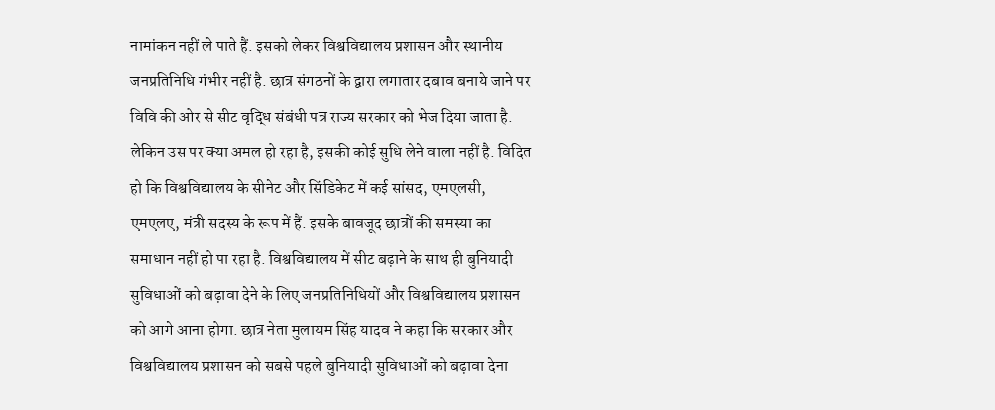नामांकन नहीं ले पाते हैं. इसको लेकर विश्वविद्यालय प्रशासन और स्थानीय जनप्रतिनिधि गंभीर नहीं है. छात्र संगठनों के द्वारा लगातार दबाव बनाये जाने पर विवि की ओर से सीट वृद्धि संबंधी पत्र राज्य सरकार को भेज दिया जाता है. लेकिन उस पर क्या अमल हो रहा है, इसकी कोई सुधि लेने वाला नहीं है. विदित हो कि विश्वविद्यालय के सीनेट और सिंडिकेट में कई सांसद, एमएलसी, एमएलए, मंत्री सदस्य के रूप में हैं. इसके बावजूद छात्रों की समस्या का समाधान नहीं हो पा रहा है. विश्वविद्यालय में सीट बढ़ाने के साथ ही बुनियादी सुविधाओं को बढ़ावा देने के लिए जनप्रतिनिधियों और विश्वविद्यालय प्रशासन को आगे आना होगा. छात्र नेता मुलायम सिंह यादव ने कहा कि सरकार और विश्वविद्यालय प्रशासन को सबसे पहले बुनियादी सुविधाओं को बढ़ावा देना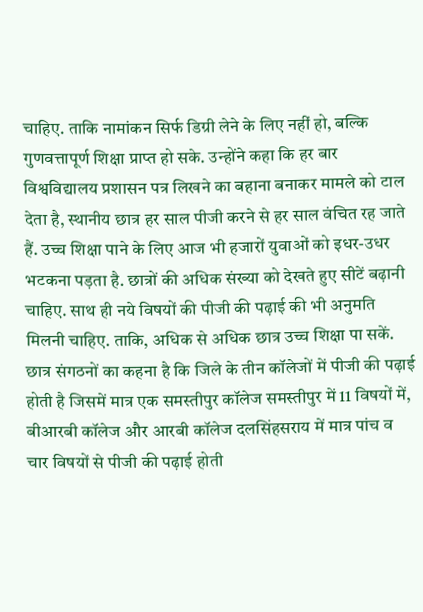चाहिए. ताकि नामांकन सिर्फ डिग्री लेने के लिए नहीं हो, बल्कि गुणवत्तापूर्ण शिक्षा प्राप्त हो सके. उन्होंने कहा कि हर बार विश्वविद्यालय प्रशासन पत्र लिखने का बहाना बनाकर मामले को टाल देता है, स्थानीय छात्र हर साल पीजी करने से हर साल वंचित रह जाते हैं. उच्च शिक्षा पाने के लिए आज भी हजारों युवाओं को इधर-उधर भटकना पड़ता है. छात्रों की अधिक संख्या को देखते हुए सीटें बढ़ानी चाहिए. साथ ही नये विषयों की पीजी की पढ़ाई की भी अनुमति मिलनी चाहिए. ताकि, अधिक से अधिक छात्र उच्च शिक्षा पा सकें. छात्र संगठनों का कहना है कि जिले के तीन कॉलेजों में पीजी की पढ़ाई होती है जिसमें मात्र एक समस्तीपुर कॉलेज समस्तीपुर में 11 विषयों में, बीआरबी कॉलेज और आरबी कॉलेज दलसिंहसराय में मात्र पांच व चार विषयों से पीजी की पढ़ाई होती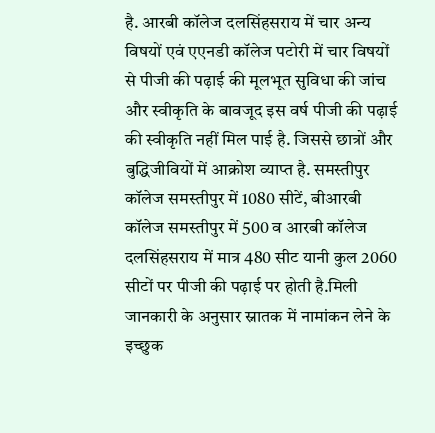है. आरबी कॉलेज दलसिंहसराय में चार अन्य विषयों एवं एएनडी कॉलेज पटोरी में चार विषयों से पीजी की पढ़ाई की मूलभूत सुविधा की जांच और स्वीकृति के बावजूद इस वर्ष पीजी की पढ़ाई की स्वीकृति नहीं मिल पाई है. जिससे छात्रों और बुद्धिजीवियों में आक्रोश व्याप्त है. समस्तीपुर कॉलेज समस्तीपुर में 1080 सीटें, बीआरबी कॉलेज समस्तीपुर में 500 व आरबी कॉलेज दलसिंहसराय में मात्र 480 सीट यानी कुल 2060 सीटों पर पीजी की पढ़ाई पर होती है.मिली जानकारी के अनुसार स्नातक में नामांकन लेने के इच्छुक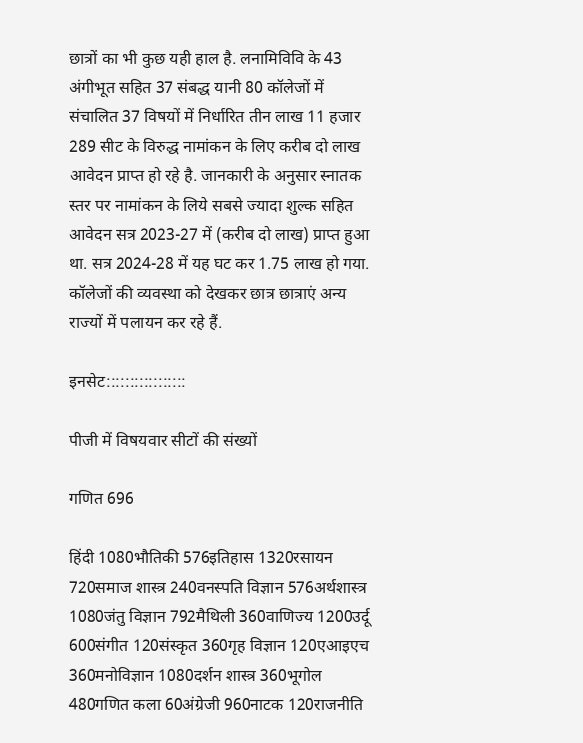छात्रों का भी कुछ यही हाल है. लनामिविवि के 43 अंगीभूत सहित 37 संबद्ध यानी 80 कॉलेजों में संचालित 37 विषयों में निर्धारित तीन लाख 11 हजार 289 सीट के विरुद्ध नामांकन के लिए करीब दो लाख आवेदन प्राप्त हो रहे है. जानकारी के अनुसार स्नातक स्तर पर नामांकन के लिये सबसे ज्यादा शुल्क सहित आवेदन सत्र 2023-27 में (करीब दो लाख) प्राप्त हुआ था. सत्र 2024-28 में यह घट कर 1.75 लाख हो गया. कॉलेजों की व्यवस्था को देखकर छात्र छात्राएं अन्य राज्यों में पलायन कर रहे हैं.

इनसेट:::::::::::::::::

पीजी में विषयवार सीटों की संख्यों

गणित 696

हिंदी 1080भौतिकी 576इतिहास 1320रसायन 720समाज शास्त्र 240वनस्पति विज्ञान 576अर्थशास्त्र 1080जंतु विज्ञान 792मैथिली 360वाणिज्य 1200उर्दू 600संगीत 120संस्कृत 360गृह विज्ञान 120एआइएच 360मनोविज्ञान 1080दर्शन शास्त्र 360भूगोल 480गणित कला 60अंग्रेजी 960नाटक 120राजनीति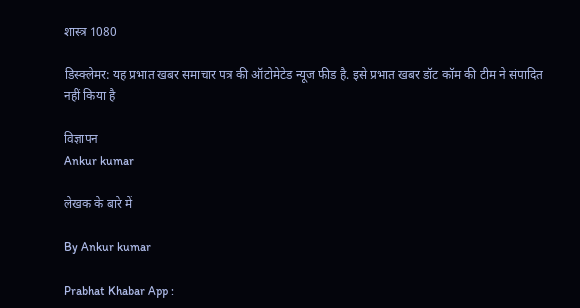शास्त्र 1080

डिस्क्लेमर: यह प्रभात खबर समाचार पत्र की ऑटोमेटेड न्यूज फीड है. इसे प्रभात खबर डॉट कॉम की टीम ने संपादित नहीं किया है

विज्ञापन
Ankur kumar

लेखक के बारे में

By Ankur kumar

Prabhat Khabar App :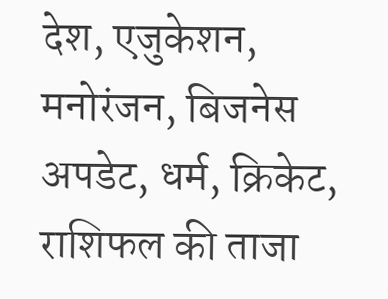देश, एजुकेशन, मनोरंजन, बिजनेस अपडेट, धर्म, क्रिकेट, राशिफल की ताजा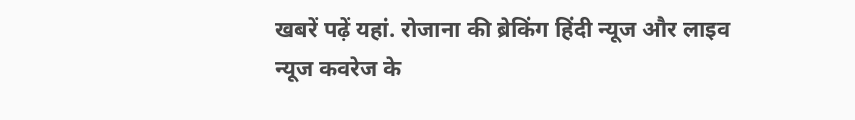खबरें पढ़ें यहां. रोजाना की ब्रेकिंग हिंदी न्यूज और लाइव न्यूज कवरेज के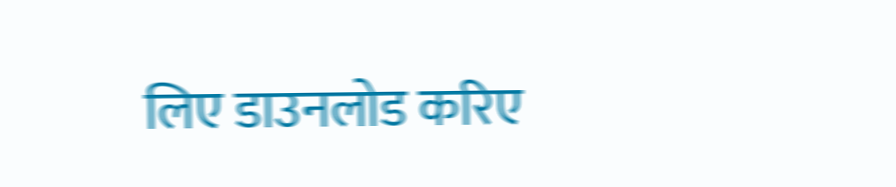लिए डाउनलोड करिए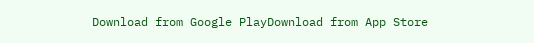Download from Google PlayDownload from App Store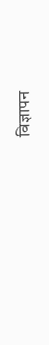विज्ञापन